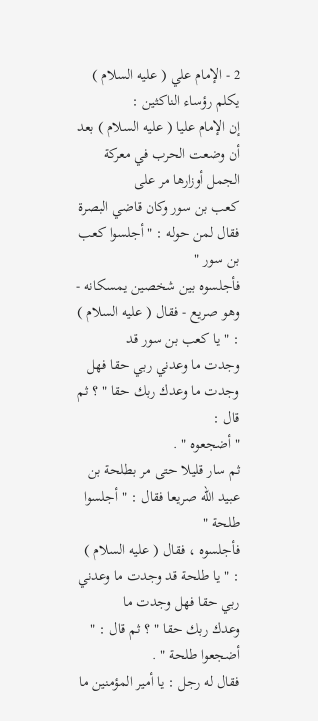2 - الإمام علي ( عليه السلام ) يكلم رؤساء الناكثين :
إن الإمام عليا ( عليه السلام ) بعد أن وضعت الحرب في معركة الجمل أوزارها مر على
كعب بن سور وكان قاضي البصرة فقال لمن حوله : " أجلسوا كعب بن سور "
فأجلسوه بين شخصين يمسكانه - وهو صريع - فقال ( عليه السلام ) : " يا كعب بن سور قد
وجدت ما وعدني ربي حقا فهل وجدت ما وعدك ربك حقا " ؟ ثم قال :
" أضجعوه " .
ثم سار قليلا حتى مر بطلحة بن عبيد الله صريعا فقال : " أجلسوا طلحة "
فأجلسوه ، فقال ( عليه السلام ) : " يا طلحة قد وجدت ما وعدني ربي حقا فهل وجدت ما
وعدك ربك حقا " ؟ ثم قال : " أضجعوا طلحة " .
فقال له رجل : يا أمير المؤمنين ما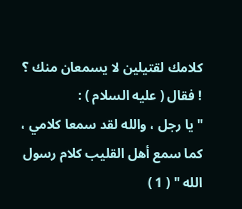كلامك لقتيلين لا يسمعان منك ؟ ! فقال ( عليه السلام ) :
" يا رجل ، والله لقد سمعا كلامي ، كما سمع أهل القليب كلام رسول الله " ( 1 )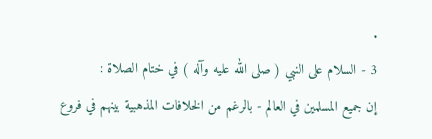.
3 - السلام على النبي ( صلى الله عليه وآله ) في ختام الصلاة :
إن جميع المسلمين في العالم - بالرغم من الخلافات المذهبية بينهم في فروع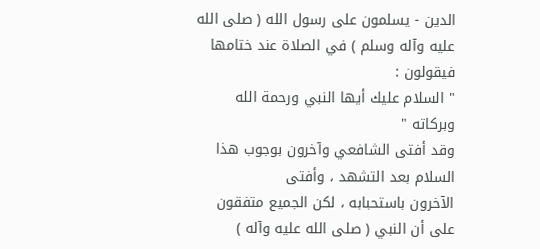الدين - يسلمون على رسول الله ( صلى الله عليه وآله وسلم ) في الصلاة عند ختامها فيقولون :
" السلام عليك أيها النبي ورحمة الله وبركاته "
وقد أفتى الشافعي وآخرون بوجوب هذا السلام بعد التشهد ، وأفتى
الآخرون باستحبابه ، لكن الجميع متفقون على أن النبي ( صلى الله عليه وآله )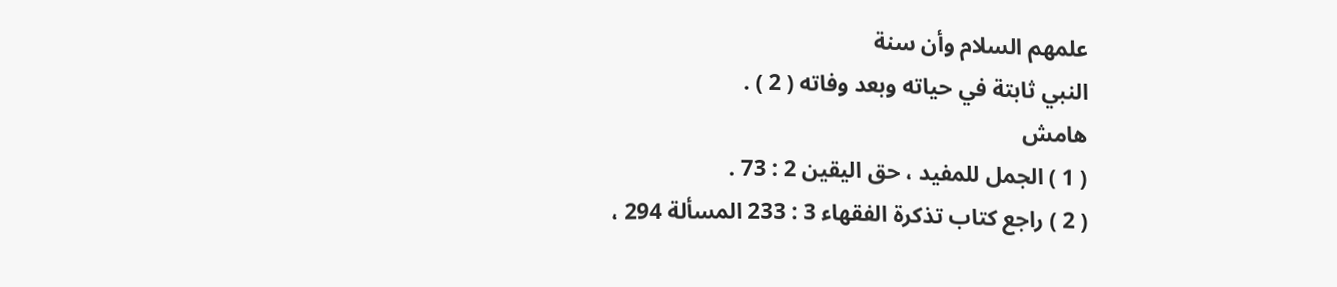علمهم السلام وأن سنة
النبي ثابتة في حياته وبعد وفاته ( 2 ) .
هامش
( 1 ) الجمل للمفيد ، حق اليقين 2 : 73 .
( 2 ) راجع كتاب تذكرة الفقهاء 3 : 233 المسألة 294 ،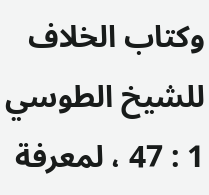وكتاب الخلاف للشيخ الطوسي 1 : 47 ، لمعرفة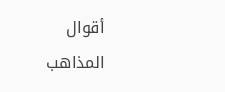أقوال
المذاهب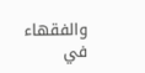والفقهاء في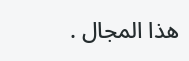هذا المجال .